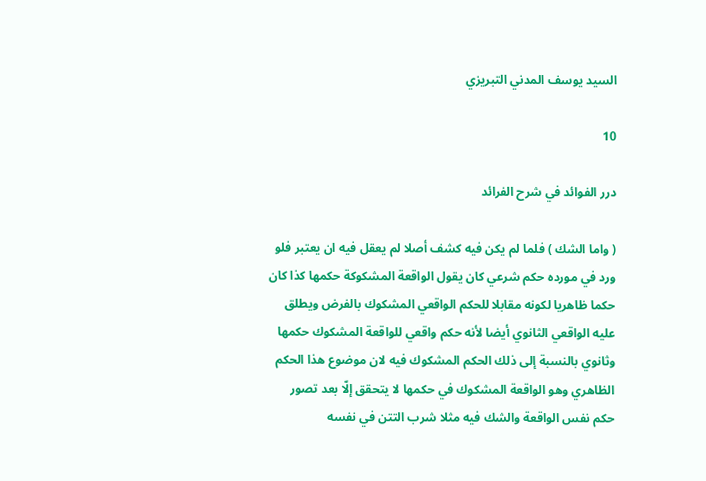السيد يوسف المدني التبريزي

10

درر الفوائد في شرح الفرائد

( واما الشك ) فلما لم يكن فيه كشف أصلا لم يعقل فيه ان يعتبر فلو ورد في مورده حكم شرعي كان يقول الواقعة المشكوكة حكمها كذا كان حكما ظاهريا لكونه مقابلا للحكم الواقعي المشكوك بالفرض ويطلق عليه الواقعي الثانوي أيضا لأنه حكم واقعي للواقعة المشكوك حكمها وثانوي بالنسبة إلى ذلك الحكم المشكوك فيه لان موضوع هذا الحكم الظاهري وهو الواقعة المشكوك في حكمها لا يتحقق إلّا بعد تصور حكم نفس الواقعة والشك فيه مثلا شرب التتن في نفسه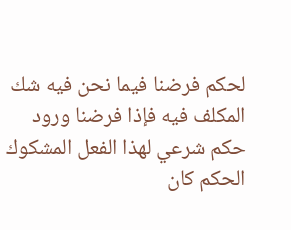لحكم فرضنا فيما نحن فيه شك المكلف فيه فإذا فرضنا ورود حكم شرعي لهذا الفعل المشكوك الحكم كان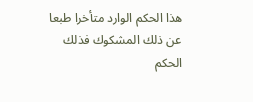هذا الحكم الوارد متأخرا طبعا عن ذلك المشكوك فذلك الحكم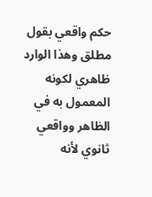حكم واقعي بقول مطلق وهذا الوارد ظاهري لكونه المعمول به في الظاهر وواقعي ثانوي لأنه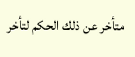متأخر عن ذلك الحكم لتأخر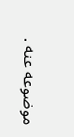موضوعه عنه .